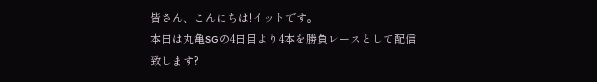皆さん、こんにちは!イットです。
本日は丸亀SGの4日目より4本を勝負レースとして配信致します?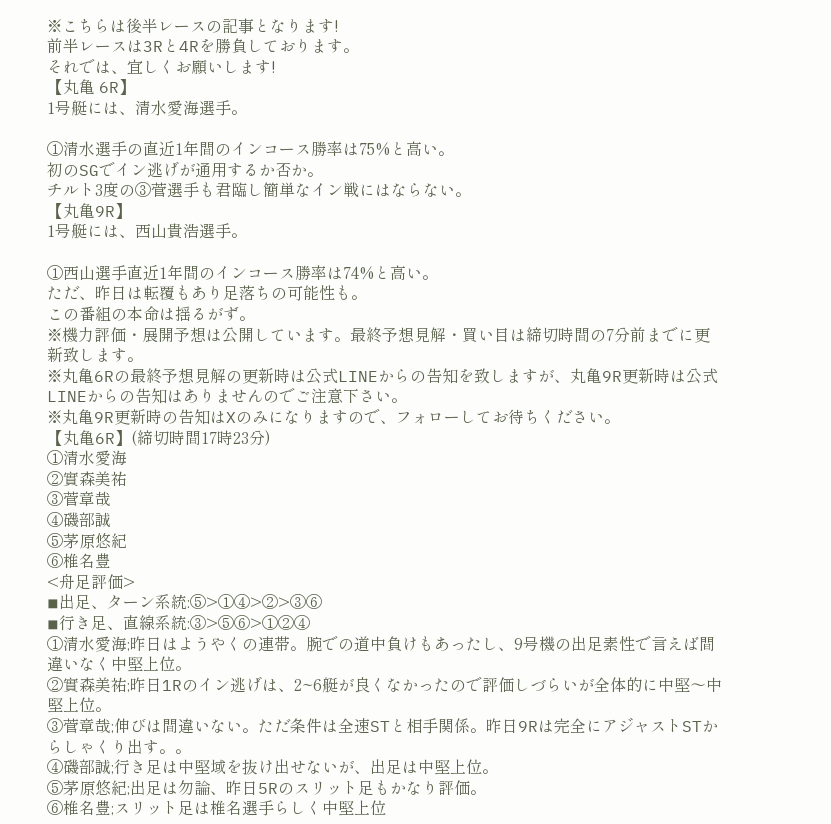※こちらは後半レースの記事となります!
前半レースは3Rと4Rを勝負しております。
それでは、宜しくお願いします!
【丸亀 6R】
1号艇には、清水愛海選手。

①清水選手の直近1年間のインコース勝率は75%と高い。
初のSGでイン逃げが通用するか否か。
チルト3度の③菅選手も君臨し簡単なイン戦にはならない。
【丸亀9R】
1号艇には、西山貴浩選手。

①西山選手直近1年間のインコース勝率は74%と高い。
ただ、昨日は転覆もあり足落ちの可能性も。
この番組の本命は揺るがず。
※機力評価・展開予想は公開しています。最終予想見解・買い目は締切時間の7分前までに更新致します。
※丸亀6Rの最終予想見解の更新時は公式LINEからの告知を致しますが、丸亀9R更新時は公式LINEからの告知はありませんのでご注意下さい。
※丸亀9R更新時の告知はXのみになりますので、フォローしてお待ちください。
【丸亀6R】(締切時間17時23分)
①清水愛海
②實森美祐
③菅章哉
④磯部誠
⑤茅原悠紀
⑥椎名豊
<舟足評価>
◾出足、ターン系統:⑤>①④>②>③⑥
◾行き足、直線系統:③>⑤⑥>①②④
①清水愛海;昨日はようやくの連帯。腕での道中負けもあったし、9号機の出足素性で言えば間違いなく中堅上位。
②實森美祐;昨日1Rのイン逃げは、2~6艇が良くなかったので評価しづらいが全体的に中堅〜中堅上位。
③菅章哉;伸びは間違いない。ただ条件は全速STと相手関係。昨日9Rは完全にアジャストSTからしゃくり出す。。
④磯部誠;行き足は中堅域を抜け出せないが、出足は中堅上位。
⑤茅原悠紀;出足は勿論、昨日5Rのスリット足もかなり評価。
⑥椎名豊;スリット足は椎名選手らしく中堅上位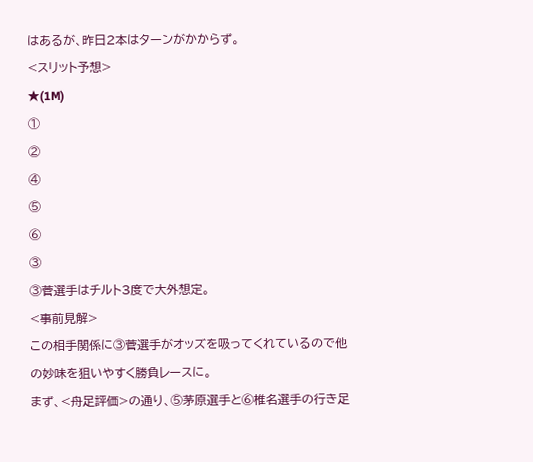はあるが、昨日2本はターンがかからず。
<スリット予想>
★(1M)
①
②
④
⑤
⑥
③
③菅選手はチルト3度で大外想定。
<事前見解>
この相手関係に③菅選手がオッズを吸ってくれているので他の妙味を狙いやすく勝負レースに。
まず、<舟足評価>の通り、⑤茅原選手と⑥椎名選手の行き足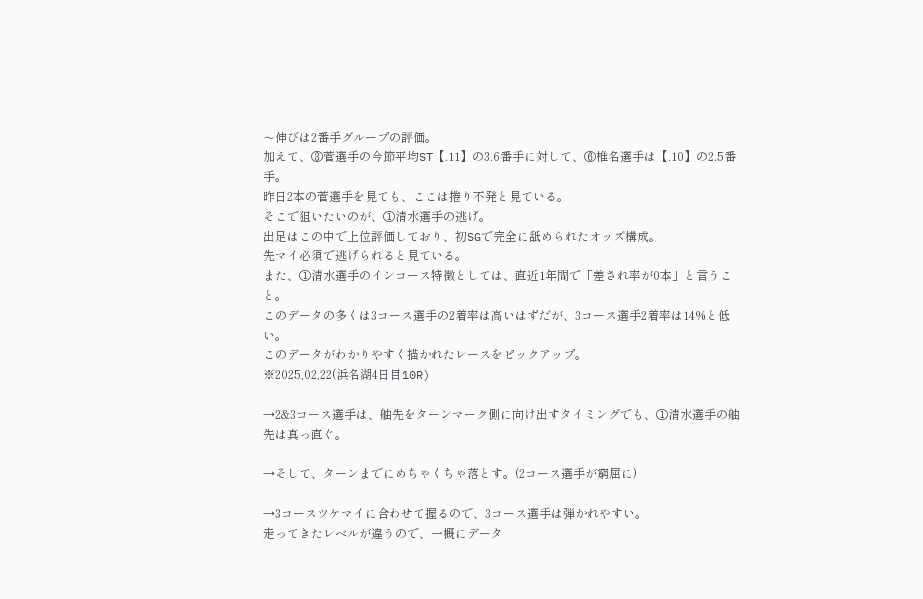〜伸びは2番手グループの評価。
加えて、③菅選手の今節平均ST【.11】の3.6番手に対して、⑥椎名選手は【.10】の2.5番手。
昨日2本の菅選手を見ても、ここは捲り不発と見ている。
そこで狙いたいのが、①清水選手の逃げ。
出足はこの中で上位評価しており、初SGで完全に舐められたオッズ構成。
先マイ必須で逃げられると見ている。
また、①清水選手のインコース特徴としては、直近1年間で「差され率が0本」と言うこと。
このデータの多くは3コース選手の2着率は高いはずだが、3コース選手2着率は14%と低い。
このデータがわかりやすく描かれたレースをピックアップ。
※2025,02,22(浜名湖4日目10R)

→2&3コース選手は、舳先をターンマーク側に向け出すタイミングでも、①清水選手の舳先は真っ直ぐ。

→そして、ターンまでにめちゃくちゃ落とす。(2コース選手が窮屈に)

→3コースツケマイに合わせて握るので、3コース選手は弾かれやすい。
走ってきたレベルが違うので、一概にデータ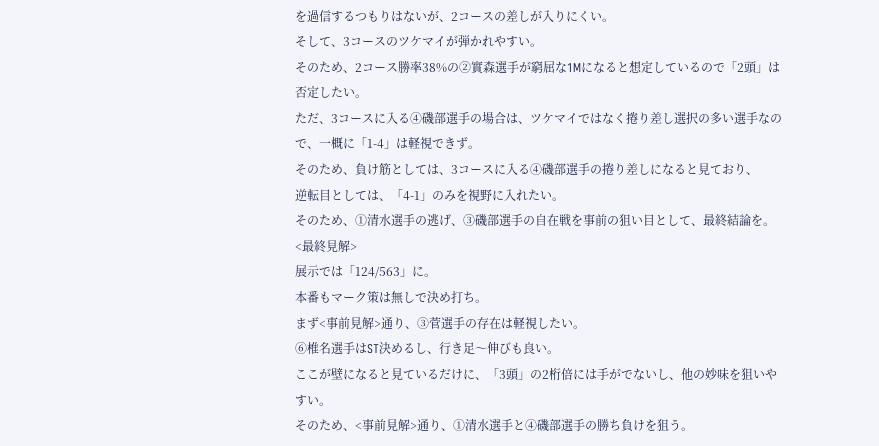を過信するつもりはないが、2コースの差しが入りにくい。
そして、3コースのツケマイが弾かれやすい。
そのため、2コース勝率38%の②實森選手が窮屈な1Mになると想定しているので「2頭」は否定したい。
ただ、3コースに入る④磯部選手の場合は、ツケマイではなく捲り差し選択の多い選手なので、一概に「1-4」は軽視できず。
そのため、負け筋としては、3コースに入る④磯部選手の捲り差しになると見ており、
逆転目としては、「4-1」のみを視野に入れたい。
そのため、①清水選手の逃げ、③磯部選手の自在戦を事前の狙い目として、最終結論を。
<最終見解>
展示では「124/563」に。
本番もマーク策は無しで決め打ち。
まず<事前見解>通り、③菅選手の存在は軽視したい。
⑥椎名選手はST決めるし、行き足〜伸びも良い。
ここが壁になると見ているだけに、「3頭」の2桁倍には手がでないし、他の妙味を狙いやすい。
そのため、<事前見解>通り、①清水選手と④磯部選手の勝ち負けを狙う。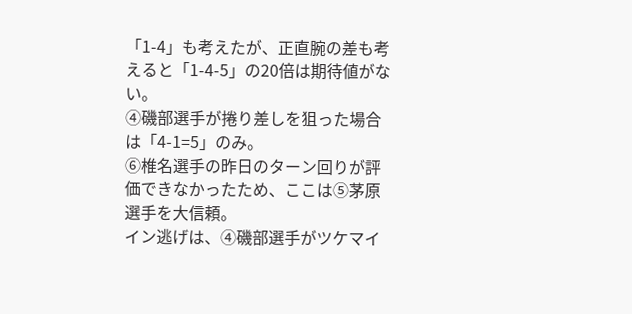「1-4」も考えたが、正直腕の差も考えると「1-4-5」の20倍は期待値がない。
④磯部選手が捲り差しを狙った場合は「4-1=5」のみ。
⑥椎名選手の昨日のターン回りが評価できなかったため、ここは⑤茅原選手を大信頼。
イン逃げは、④磯部選手がツケマイ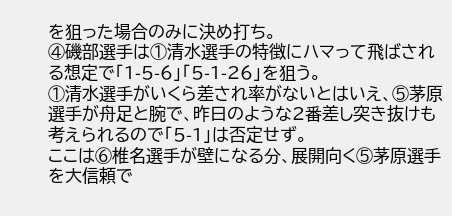を狙った場合のみに決め打ち。
④磯部選手は①清水選手の特徴にハマって飛ばされる想定で「1-5-6」「5-1-26」を狙う。
①清水選手がいくら差され率がないとはいえ、⑤茅原選手が舟足と腕で、昨日のような2番差し突き抜けも考えられるので「5-1」は否定せず。
ここは⑥椎名選手が壁になる分、展開向く⑤茅原選手を大信頼で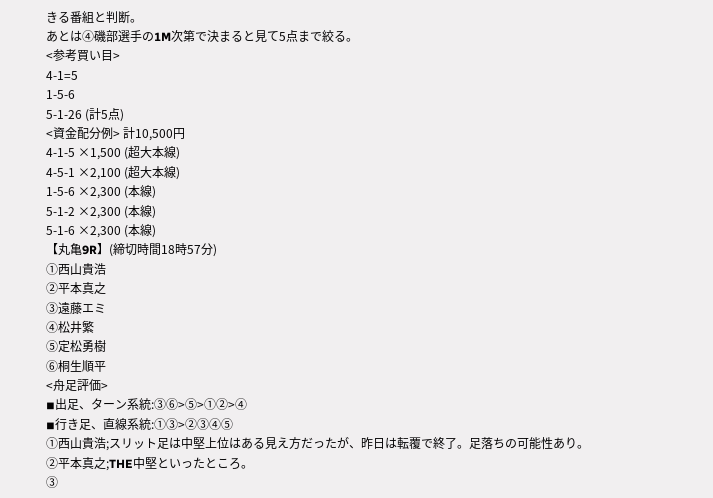きる番組と判断。
あとは④磯部選手の1M次第で決まると見て5点まで絞る。
<参考買い目>
4-1=5
1-5-6
5-1-26 (計5点)
<資金配分例> 計10,500円
4-1-5 ×1,500 (超大本線)
4-5-1 ×2,100 (超大本線)
1-5-6 ×2,300 (本線)
5-1-2 ×2,300 (本線)
5-1-6 ×2,300 (本線)
【丸亀9R】(締切時間18時57分)
①西山貴浩
②平本真之
③遠藤エミ
④松井繁
⑤定松勇樹
⑥桐生順平
<舟足評価>
◾出足、ターン系統:③⑥>⑤>①②>④
◾行き足、直線系統:①③>②③④⑤
①西山貴浩;スリット足は中堅上位はある見え方だったが、昨日は転覆で終了。足落ちの可能性あり。
②平本真之;THE中堅といったところ。
③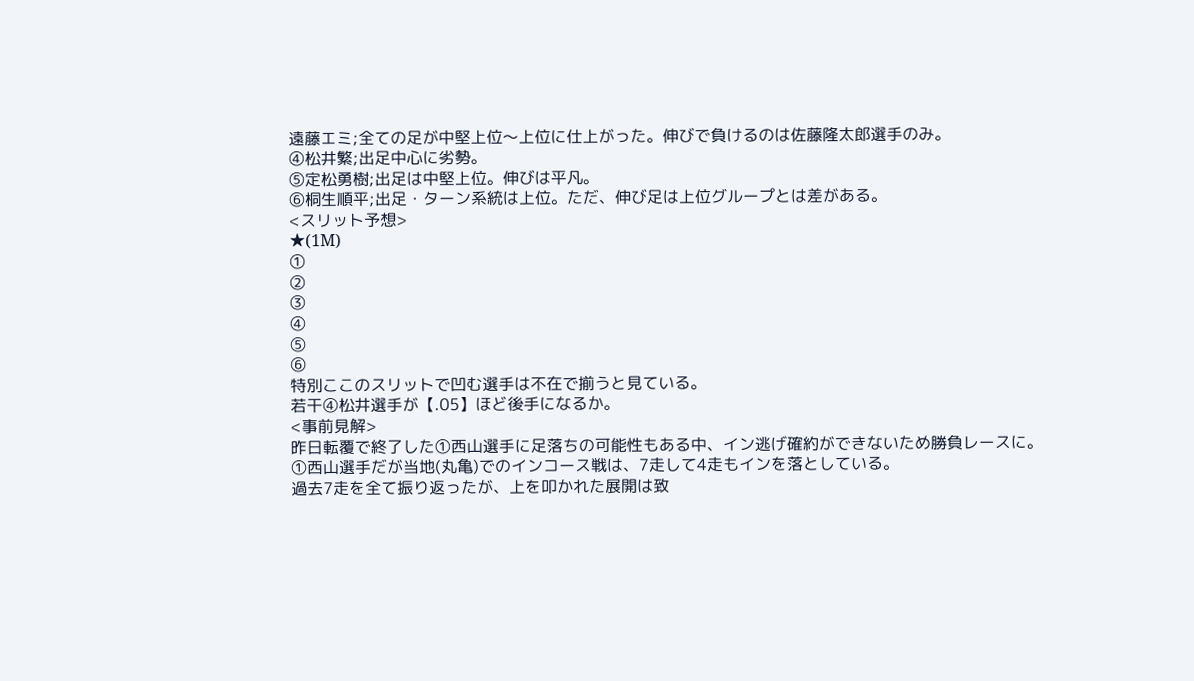遠藤エミ;全ての足が中堅上位〜上位に仕上がった。伸びで負けるのは佐藤隆太郎選手のみ。
④松井繁;出足中心に劣勢。
⑤定松勇樹;出足は中堅上位。伸びは平凡。
⑥桐生順平;出足・ターン系統は上位。ただ、伸び足は上位グループとは差がある。
<スリット予想>
★(1M)
①
②
③
④
⑤
⑥
特別ここのスリットで凹む選手は不在で揃うと見ている。
若干④松井選手が【.05】ほど後手になるか。
<事前見解>
昨日転覆で終了した①西山選手に足落ちの可能性もある中、イン逃げ確約ができないため勝負レースに。
①西山選手だが当地(丸亀)でのインコース戦は、7走して4走もインを落としている。
過去7走を全て振り返ったが、上を叩かれた展開は致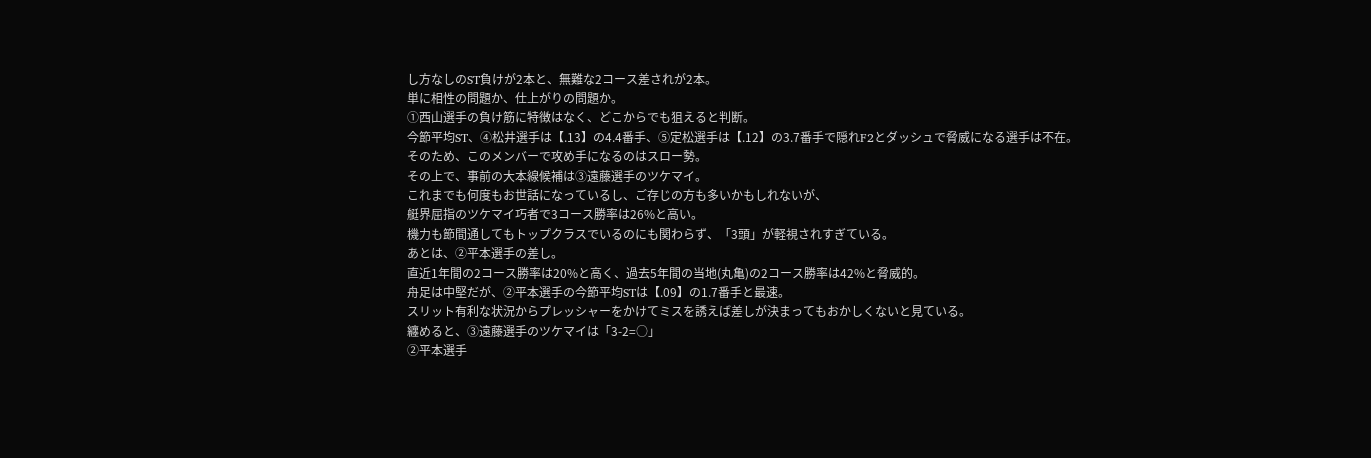し方なしのST負けが2本と、無難な2コース差されが2本。
単に相性の問題か、仕上がりの問題か。
①西山選手の負け筋に特徴はなく、どこからでも狙えると判断。
今節平均ST、④松井選手は【.13】の4.4番手、⑤定松選手は【.12】の3.7番手で隠れF2とダッシュで脅威になる選手は不在。
そのため、このメンバーで攻め手になるのはスロー勢。
その上で、事前の大本線候補は③遠藤選手のツケマイ。
これまでも何度もお世話になっているし、ご存じの方も多いかもしれないが、
艇界屈指のツケマイ巧者で3コース勝率は26%と高い。
機力も節間通してもトップクラスでいるのにも関わらず、「3頭」が軽視されすぎている。
あとは、②平本選手の差し。
直近1年間の2コース勝率は20%と高く、過去5年間の当地(丸亀)の2コース勝率は42%と脅威的。
舟足は中堅だが、②平本選手の今節平均STは【.09】の1.7番手と最速。
スリット有利な状況からプレッシャーをかけてミスを誘えば差しが決まってもおかしくないと見ている。
纏めると、③遠藤選手のツケマイは「3-2=○」
②平本選手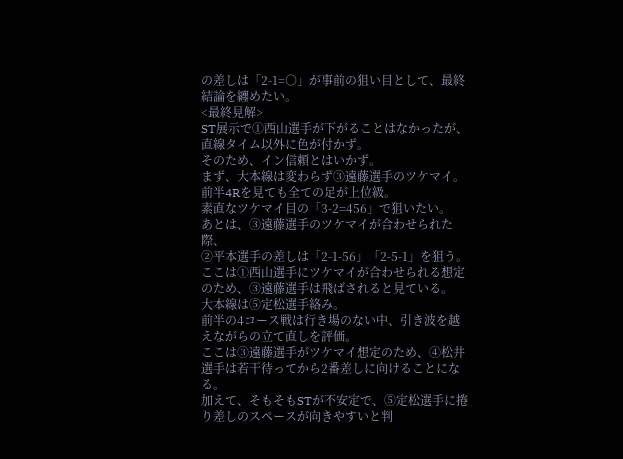の差しは「2-1=○」が事前の狙い目として、最終結論を纏めたい。
<最終見解>
ST展示で①西山選手が下がることはなかったが、直線タイム以外に色が付かず。
そのため、イン信頼とはいかず。
まず、大本線は変わらず③遠藤選手のツケマイ。
前半4Rを見ても全ての足が上位級。
素直なツケマイ目の「3-2=456」で狙いたい。
あとは、③遠藤選手のツケマイが合わせられた際、
②平本選手の差しは「2-1-56」「2-5-1」を狙う。
ここは①西山選手にツケマイが合わせられる想定のため、③遠藤選手は飛ばされると見ている。
大本線は⑤定松選手絡み。
前半の4コース戦は行き場のない中、引き波を越えながらの立て直しを評価。
ここは③遠藤選手がツケマイ想定のため、④松井選手は若干待ってから2番差しに向けることになる。
加えて、そもそもSTが不安定で、⑤定松選手に捲り差しのスペースが向きやすいと判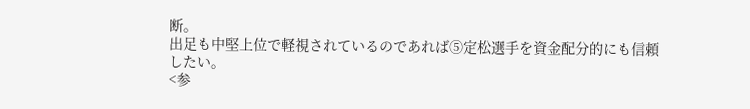断。
出足も中堅上位で軽視されているのであれば⑤定松選手を資金配分的にも信頼したい。
<参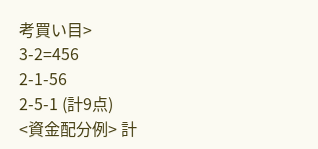考買い目>
3-2=456
2-1-56
2-5-1 (計9点)
<資金配分例> 計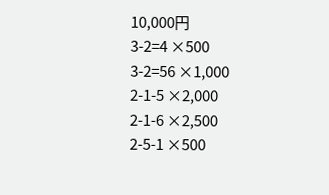10,000円
3-2=4 ×500
3-2=56 ×1,000
2-1-5 ×2,000
2-1-6 ×2,500
2-5-1 ×500